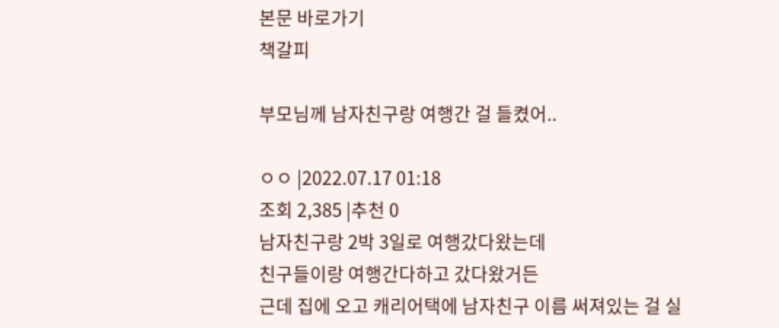본문 바로가기
책갈피

부모님께 남자친구랑 여행간 걸 들켰어..

ㅇㅇ |2022.07.17 01:18
조회 2,385 |추천 0
남자친구랑 2박 3일로 여행갔다왔는데
친구들이랑 여행간다하고 갔다왔거든
근데 집에 오고 캐리어택에 남자친구 이름 써져있는 걸 실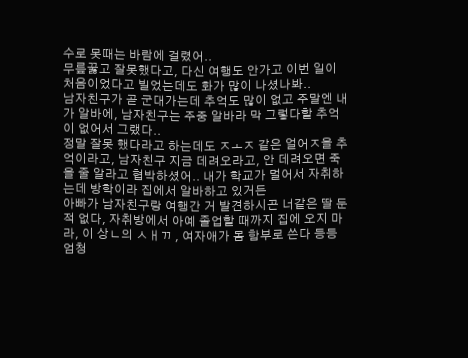수로 못때는 바람에 걸렸어..
무릎꿇고 잘못했다고, 다신 여행도 안가고 이번 일이 처음이었다고 빌었는데도 화가 많이 나셨나봐..
남자친구가 곧 군대가는데 추억도 많이 없고 주말엔 내가 알바에, 남자친구는 주중 알바라 막 그렇다할 추억이 없어서 그랬다..
정말 잘못 했다라고 하는데도 ㅈㅗㅈ 같은 얼어ㅈ을 추억이라고, 남자친구 지금 데려오라고, 안 데려오면 죽을 줄 알라고 협박하셨어.. 내가 학교가 멀어서 자취하는데 방학이라 집에서 알바하고 있거든
아빠가 남자친구랑 여행간 거 발견하시곤 너같은 딸 둔 적 없다, 자취방에서 아예 졸업할 때까지 집에 오지 마라, 이 상ㄴ의 ㅅㅐㄲ , 여자애가 몸 함부로 쓴다 등등 엄청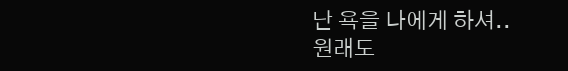난 욕을 나에게 하셔..
원래도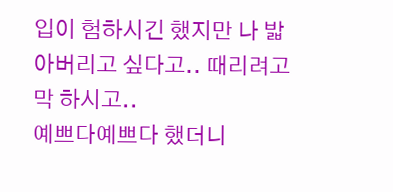입이 험하시긴 했지만 나 밟아버리고 싶다고.. 때리려고 막 하시고..
예쁘다예쁘다 했더니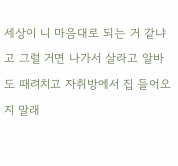세상이 니 마음대로 되는 거 같냐고 그럴 거면 나가서 살라고 알바도 때려치고 자취방에서 집 들어오지 말래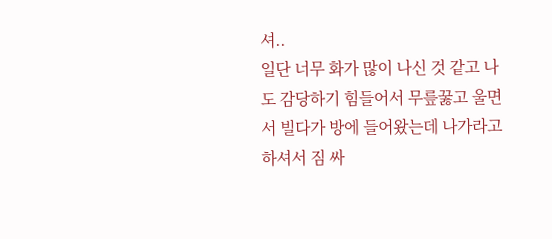셔..
일단 너무 화가 많이 나신 것 같고 나도 감당하기 힘들어서 무릎꿇고 울면서 빌다가 방에 들어왔는데 나가라고 하셔서 짐 싸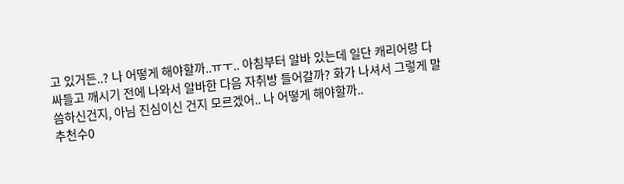고 있거든..? 나 어떻게 해야할까..ㅠㅜ.. 아침부터 알바 있는데 일단 캐리어랑 다 싸들고 깨시기 전에 나와서 알바한 다음 자취방 들어갈까? 화가 나셔서 그렇게 말씀하신건지, 아님 진심이신 건지 모르겠어.. 나 어떻게 해야할까..
추천수0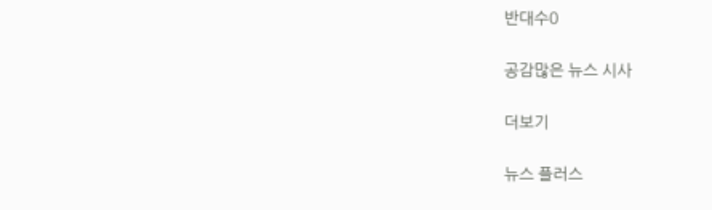반대수0

공감많은 뉴스 시사

더보기

뉴스 플러스